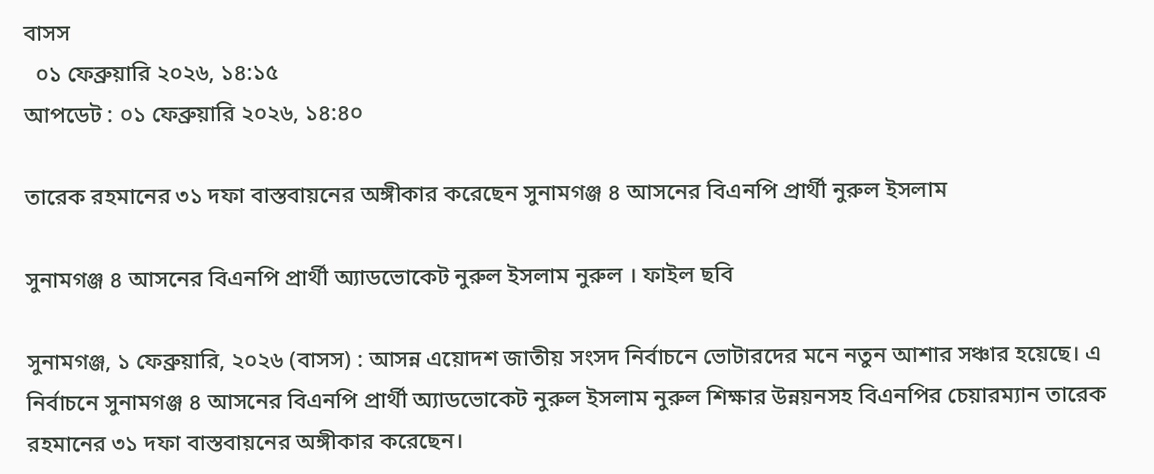বাসস
  ০১ ফেব্রুয়ারি ২০২৬, ১৪:১৫
আপডেট : ০১ ফেব্রুয়ারি ২০২৬, ১৪:৪০

তারেক রহমানের ৩১ দফা বাস্তবায়নের অঙ্গীকার করেছেন সুনামগঞ্জ ৪ আসনের বিএনপি প্রার্থী নুরুল ইসলাম

সুনামগঞ্জ ৪ আসনের বিএনপি প্রার্থী অ্যাডভোকেট নুরুল ইসলাম নুরুল । ফাইল ছবি

সুনামগঞ্জ, ১ ফেব্রুয়ারি, ২০২৬ (বাসস) : আসন্ন এয়োদশ জাতীয় সংসদ নির্বাচনে ভোটারদের মনে নতুন আশার সঞ্চার হয়েছে। এ নির্বাচনে সুনামগঞ্জ ৪ আসনের বিএনপি প্রার্থী অ্যাডভোকেট নুরুল ইসলাম নুরুল শিক্ষার উন্নয়নসহ বিএনপির চেয়ারম্যান তারেক রহমানের ৩১ দফা বাস্তবায়নের অঙ্গীকার করেছেন।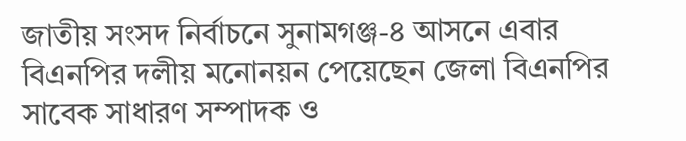জাতীয় সংসদ নির্বাচনে সুনামগঞ্জ-৪ আসনে এবার বিএনপির দলীয় মনোনয়ন পেয়েছেন জেলা বিএনপির সাবেক সাধারণ সম্পাদক ও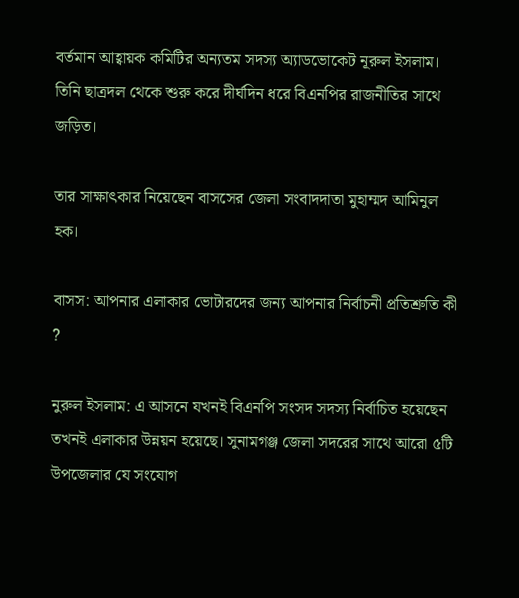বর্তমান আহ্বায়ক কমিটির অন্যতম সদস্য অ্যাডভোকেট নূরুল ইসলাম। তিনি ছাত্রদল থেকে শুরু করে দীর্ঘদিন ধরে বিএনপির রাজনীতির সাথে জড়িত।

তার সাক্ষাৎকার নিয়েছেন বাসসের জেলা সংবাদদাতা মুহাম্মদ আমিনুল হক।

বাসস: আপনার এলাকার ভোটারদের জন্য আপনার নির্বাচনী প্রতিশ্রুতি কী ?

নুরুল ইসলাম: এ আসনে যখনই বিএনপি সংসদ সদস্য নির্বাচিত হয়েছেন তখনই এলাকার উন্নয়ন হয়েছে। সুনামগঞ্জ জেলা সদরের সাথে আরো ৫টি উপজেলার যে সংযোগ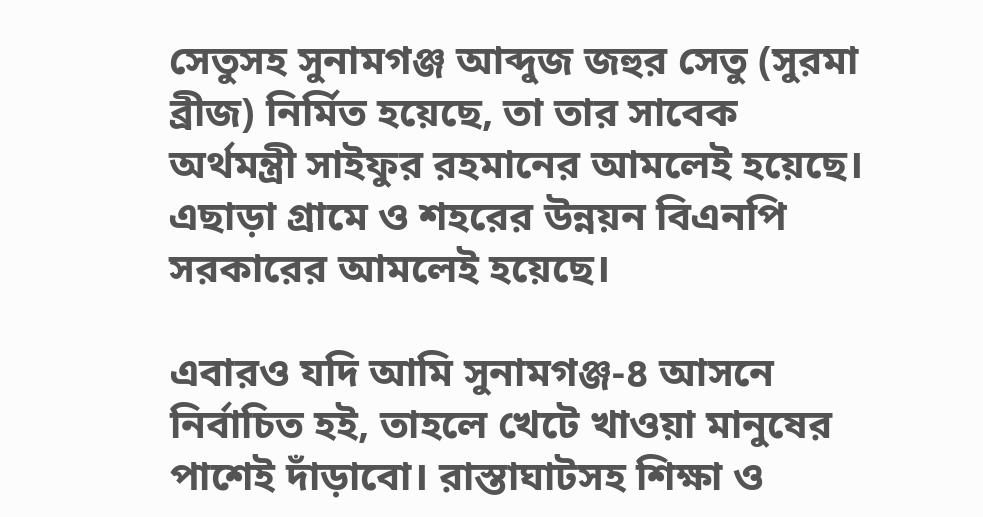সেতুসহ সুনামগঞ্জ আব্দুজ জহুর সেতু (সুরমা ব্রীজ) নির্মিত হয়েছে, তা তার সাবেক অর্থমন্ত্রী সাইফুর রহমানের আমলেই হয়েছে। এছাড়া গ্রামে ও শহরের উন্নয়ন বিএনপি সরকারের আমলেই হয়েছে।

এবারও যদি আমি সুনামগঞ্জ-৪ আসনে নির্বাচিত হই, তাহলে খেটে খাওয়া মানুষের পাশেই দাঁড়াবো। রাস্তাঘাটসহ শিক্ষা ও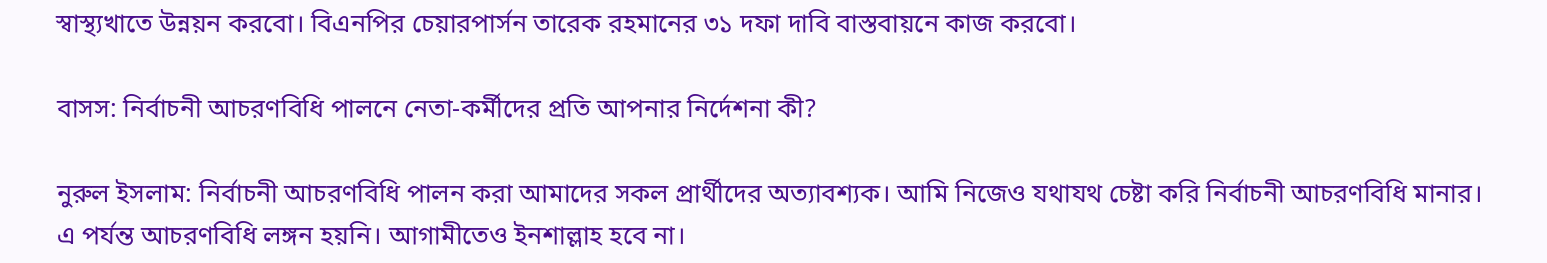স্বাস্থ্যখাতে উন্নয়ন করবো। বিএনপির চেয়ারপার্সন তারেক রহমানের ৩১ দফা দাবি বাস্তবায়নে কাজ করবো।

বাসস: নির্বাচনী আচরণবিধি পালনে নেতা-কর্মীদের প্রতি আপনার নির্দেশনা কী?

নুরুল ইসলাম: নির্বাচনী আচরণবিধি পালন করা আমাদের সকল প্রার্থীদের অত্যাবশ্যক। আমি নিজেও যথাযথ চেষ্টা করি নির্বাচনী আচরণবিধি মানার। এ পর্যন্ত আচরণবিধি লঙ্গন হয়নি। আগামীতেও ইনশাল্লাহ হবে না।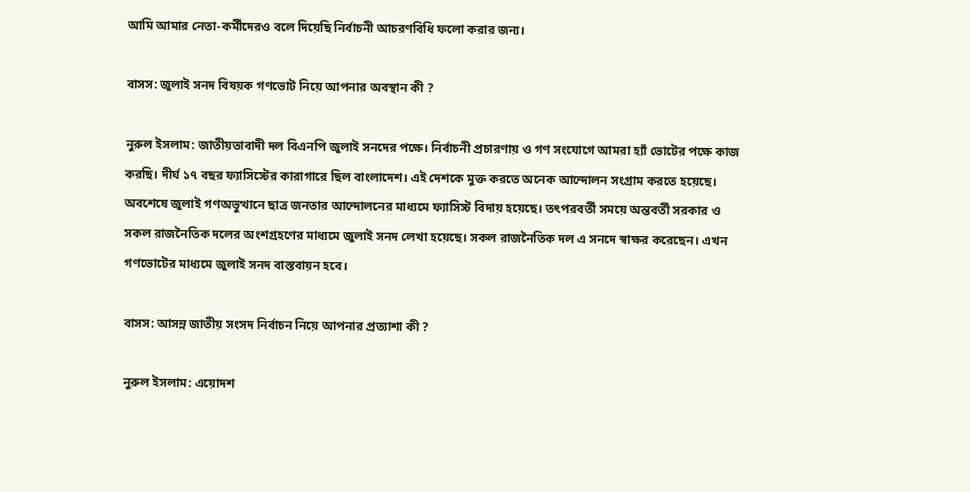আমি আমার নেতা-কর্মীদেরও বলে দিয়েছি নির্বাচনী আচরণবিধি ফলো করার জন্য।

বাসস: জুলাই সনদ বিষয়ক গণভোট নিয়ে আপনার অবস্থান কী ?

নুরুল ইসলাম: জাতীয়তাবাদী দল বিএনপি জুলাই সনদের পক্ষে। নির্বাচনী প্রচারণায় ও গণ সংযোগে আমরা হ্যাঁ ভোটের পক্ষে কাজ করছি। দীর্ঘ ১৭ বছর ফ্যাসিস্টের কারাগারে ছিল বাংলাদেশ। এই দেশকে মুক্ত করতে অনেক আন্দোলন সংগ্রাম করতে হয়েছে। অবশেষে জুলাই গণঅভুত্থানে ছাত্র জনতার আন্দোলনের মাধ্যমে ফ্যাসিস্ট বিদায় হয়েছে। তৎপরবর্তী সময়ে অন্তবর্তী সরকার ও সকল রাজনৈতিক দলের অংশগ্রহণের মাধ্যমে জুলাই সনদ লেখা হয়েছে। সকল রাজনৈতিক দল এ সনদে স্বাক্ষর করেছেন। এখন গণভোটের মাধ্যমে জুলাই সনদ বাস্তবায়ন হবে।

বাসস: আসন্ন জাতীয় সংসদ নির্বাচন নিয়ে আপনার প্রত্যাশা কী ?

নুরুল ইসলাম: এয়োদশ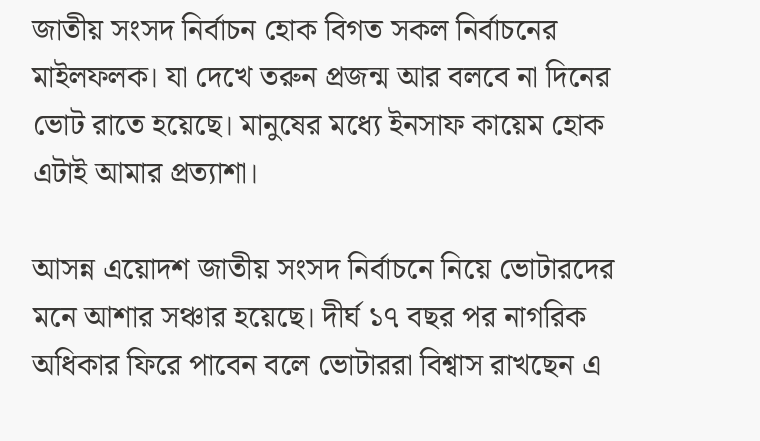জাতীয় সংসদ নির্বাচন হোক বিগত সকল নির্বাচনের মাইলফলক। যা দেখে তরুন প্রজন্ম আর বলবে না দিনের ভোট রাতে হয়েছে। মানুষের মধ্যে ইনসাফ কায়েম হোক এটাই আমার প্রত্যাশা।

আসন্ন এয়োদশ জাতীয় সংসদ নির্বাচনে নিয়ে ভোটারদের মনে আশার সঞ্চার হয়েছে। দীর্ঘ ১৭ বছর পর নাগরিক অধিকার ফিরে পাবেন বলে ভোটাররা বিশ্বাস রাখছেন এ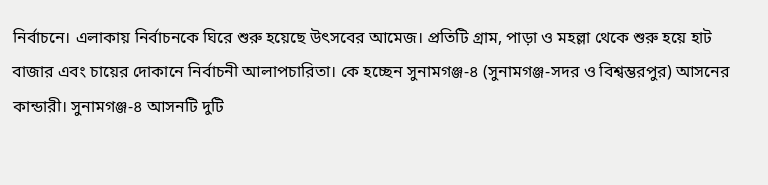নির্বাচনে। এলাকায় নির্বাচনকে ঘিরে শুরু হয়েছে উৎসবের আমেজ। প্রতিটি গ্রাম, পাড়া ও মহল্লা থেকে শুরু হয়ে হাট বাজার এবং চায়ের দোকানে নির্বাচনী আলাপচারিতা। কে হচ্ছেন সুনামগঞ্জ-৪ (সুনামগঞ্জ-সদর ও বিশ্বম্ভরপুর) আসনের কান্ডারী। সুনামগঞ্জ-৪ আসনটি দুটি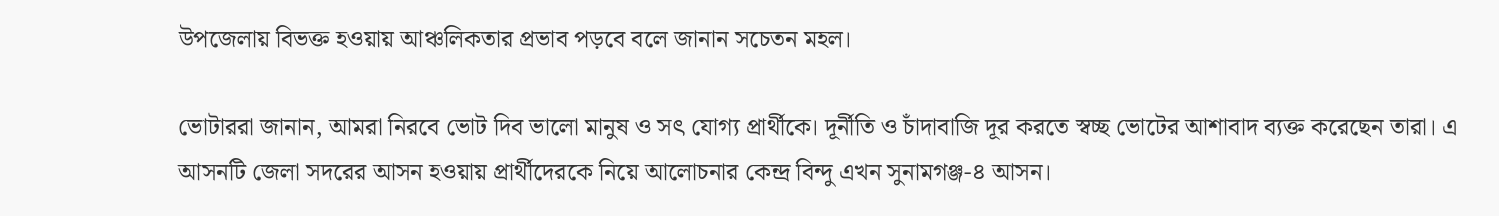উপজেলায় বিভক্ত হওয়ায় আঞ্চলিকতার প্রভাব পড়বে বলে জানান সচেতন মহল।

ভোটাররা জানান, আমরা নিরবে ভোট দিব ভালো মানুষ ও সৎ যোগ্য প্রার্থীকে। দূর্নীতি ও চাঁদাবাজি দূর করতে স্বচ্ছ ভোটের আশাবাদ ব্যক্ত করেছেন তারা। এ আসনটি জেলা সদরের আসন হওয়ায় প্রার্থীদেরকে নিয়ে আলোচনার কেন্দ্র বিন্দু এখন সুনামগঞ্জ-৪ আসন।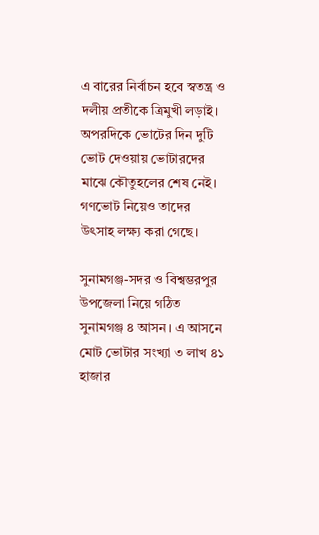এ বারের নির্বাচন হবে স্বতন্ত্র ও দলীয় প্রতীকে ত্রিমুখী লড়াই। অপরদিকে ভোটের দিন দুটি ভোট দেওয়ায় ভোটারদের মাঝে কৌতুহলের শেষ নেই। গণভোট নিয়েও তাদের উৎসাহ লক্ষ্য করা গেছে।

সুনামগঞ্জ-সদর ও বিশ্বম্ভরপুর উপজেলা নিয়ে গঠিত সুনামগঞ্জ ৪ আসন। এ আসনে মোট ভোটার সংখ্যা ৩ লাখ ৪১ হাজার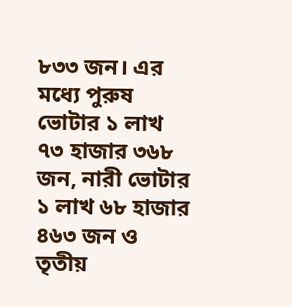৮৩৩ জন। এর মধ্যে পুরুষ ভোটার ১ লাখ ৭৩ হাজার ৩৬৮ জন, নারী ভোটার ১ লাখ ৬৮ হাজার ৪৬৩ জন ও তৃতীয়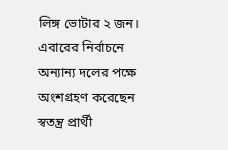লিঙ্গ ভোটার ২ জন।
এবারের নির্বাচনে অন্যান্য দলের পক্ষে অংশগ্রহণ করেছেন স্বতন্ত্র প্রার্থী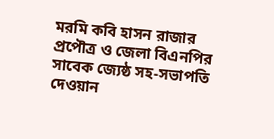মরমি কবি হাসন রাজার প্রপৌত্র ও জেলা বিএনপির সাবেক জ্যেষ্ঠ সহ-সভাপতি দেওয়ান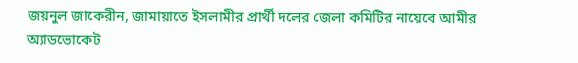জয়নুল জাকেরীন, জামায়াতে ইসলামীর প্রার্থী দলের জেলা কমিটির নায়েবে আমীর অ্যাডভোকেট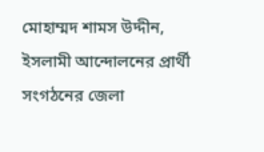মোহাম্মদ শামস উদ্দীন, ইসলামী আন্দোলনের প্রার্থী সংগঠনের জেলা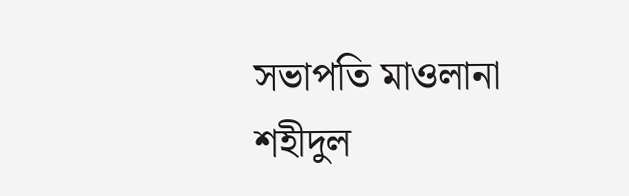সভাপতি মাওলানা শহীদুল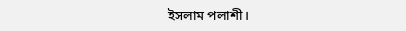ইসলাম পলাশী।